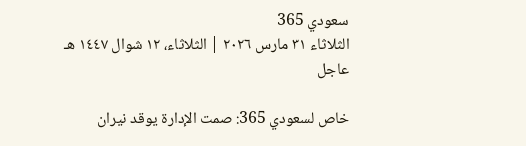سعودي 365
الثلاثاء ٣١ مارس ٢٠٢٦ | الثلاثاء، ١٢ شوال ١٤٤٧ هـ
عاجل

خاص لسعودي 365: صمت الإدارة يوقد نيران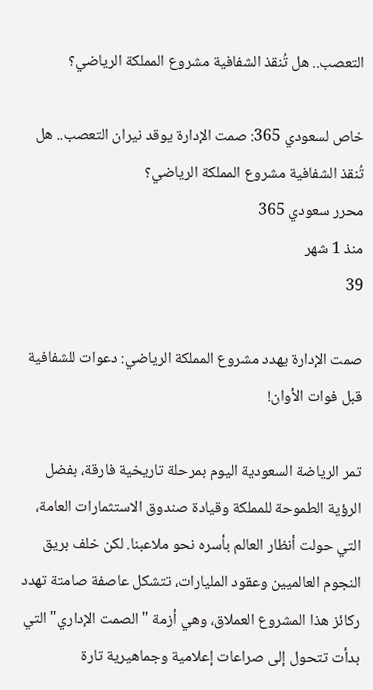التعصب.. هل تُنقذ الشفافية مشروع المملكة الرياضي؟

خاص لسعودي 365: صمت الإدارة يوقد نيران التعصب.. هل تُنقذ الشفافية مشروع المملكة الرياضي؟
محرر سعودي 365
منذ 1 شهر
39

صمت الإدارة يهدد مشروع المملكة الرياضي: دعوات للشفافية قبل فوات الأوان!

تمر الرياضة السعودية اليوم بمرحلة تاريخية فارقة، بفضل الرؤية الطموحة للمملكة وقيادة صندوق الاستثمارات العامة، التي حولت أنظار العالم بأسره نحو ملاعبنا. لكن خلف بريق النجوم العالميين وعقود المليارات، تتشكل عاصفة صامتة تهدد ركائز هذا المشروع العملاق، وهي أزمة "الصمت الإداري" التي بدأت تتحول إلى صراعات إعلامية وجماهيرية تارة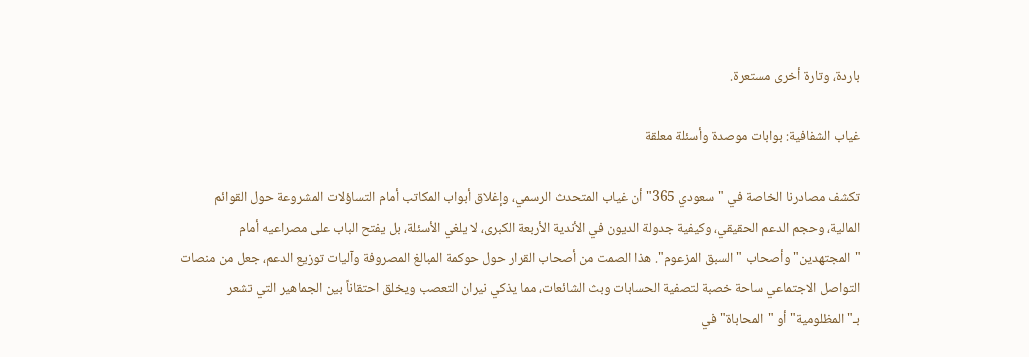باردة، وتارة أخرى مستعرة.

غياب الشفافية: بوابات موصدة وأسئلة معلقة

تكشف مصادرنا الخاصة في "سعودي 365" أن غياب المتحدث الرسمي، وإغلاق أبواب المكاتب أمام التساؤلات المشروعة حول القوائم المالية، وحجم الدعم الحقيقي، وكيفية جدولة الديون في الأندية الأربعة الكبرى، لا يلغي الأسئلة، بل يفتح الباب على مصراعيه أمام "المجتهدين" وأصحاب "السبق المزعوم". هذا الصمت من أصحاب القرار حول حوكمة المبالغ المصروفة وآليات توزيع الدعم، جعل من منصات التواصل الاجتماعي ساحة خصبة لتصفية الحسابات وبث الشائعات، مما يذكي نيران التعصب ويخلق احتقاناً بين الجماهير التي تشعر بـ"المظلومية" أو "المحاباة" في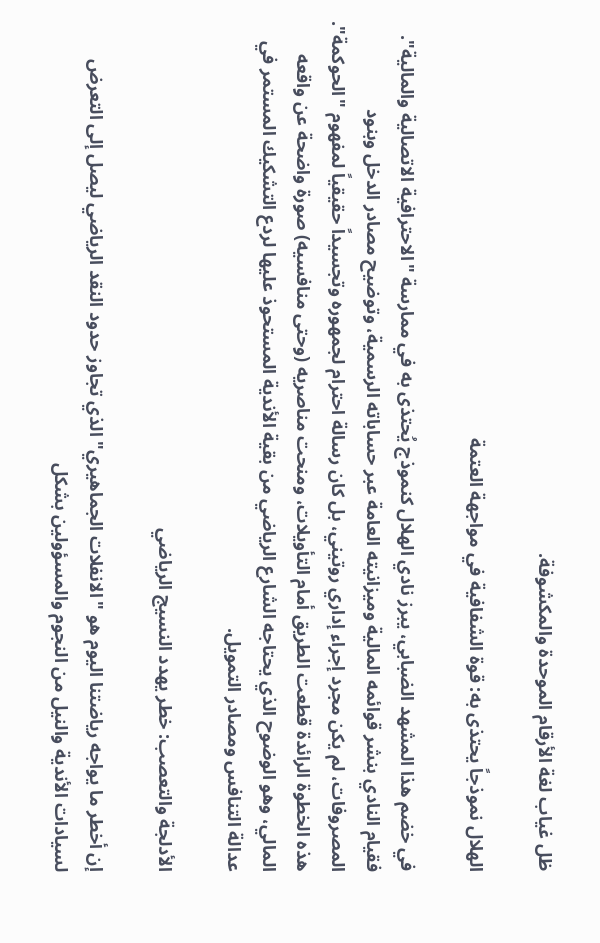ظل غياب لغة الأرقام الموحدة والمكشوفة.

الهلال نموذجاً يحتذى به: قوة الشفافية في مواجهة العتمة

في خضم هذا المشهد الضبابي، يبرز نادي الهلال كنموذج يُحتذى به في ممارسة "الاحترافية الاتصالية والمالية". فقيام النادي بنشر قوائمه المالية وميزانيته العامة عبر حساباته الرسمية، وتوضيح مصادر الدخل وبنود المصروفات، لم يكن مجرد إجراء إداري روتيني، بل كان رسالة احترام لجمهوره وتجسيداً حقيقياً لمفهوم "الحوكمة". هذه الخطوة الرائدة قطعت الطريق أمام التأويلات، ومنحت مناصريه (وحتى منافسيه) صورة واضحة عن واقعه المالي، وهو الوضوح الذي يحتاجه الشارع الرياضي من بقية الأندية المستحوذ عليها لردع التشكيك المستمر في عدالة التنافس ومصادر التمويل.

الأدلجة والتعصب: خطر يهدد النسيج الرياضي

إن أخطر ما يواجه رياضتنا اليوم هو "الانفلات الجماهيري" الذي تجاوز حدود النقد الرياضي ليصل إلى التعرض لسيادات الأندية والنيل من النجوم والمسؤولين بشكل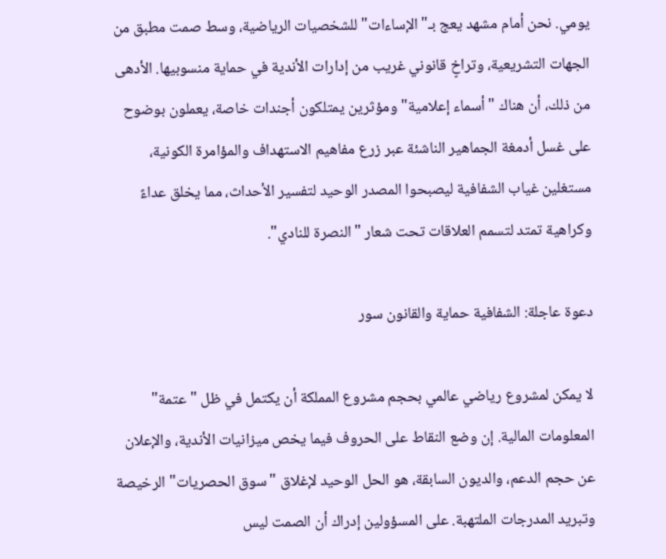يومي. نحن أمام مشهد يعج بـ"الإساءات" للشخصيات الرياضية، وسط صمت مطبق من الجهات التشريعية، وتراخٍ قانوني غريب من إدارات الأندية في حماية منسوبيها. الأدهى من ذلك، أن هناك "أسماء إعلامية" ومؤثرين يمتلكون أجندات خاصة، يعملون بوضوح على غسل أدمغة الجماهير الناشئة عبر زرع مفاهيم الاستهداف والمؤامرة الكونية، مستغلين غياب الشفافية ليصبحوا المصدر الوحيد لتفسير الأحداث، مما يخلق عداءً وكراهية تمتد لتسمم العلاقات تحت شعار "النصرة للنادي".

دعوة عاجلة: الشفافية حماية والقانون سور

لا يمكن لمشروع رياضي عالمي بحجم مشروع المملكة أن يكتمل في ظل "عتمة" المعلومات المالية. إن وضع النقاط على الحروف فيما يخص ميزانيات الأندية، والإعلان عن حجم الدعم، والديون السابقة، هو الحل الوحيد لإغلاق "سوق الحصريات" الرخيصة وتبريد المدرجات الملتهبة. على المسؤولين إدراك أن الصمت ليس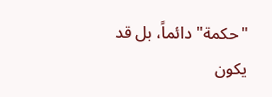"حكمة" دائماً، بل قد يكون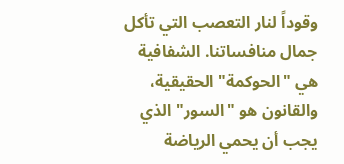وقوداً لنار التعصب التي تأكل جمال منافساتنا. الشفافية هي "الحوكمة" الحقيقية، والقانون هو "السور" الذي يجب أن يحمي الرياضة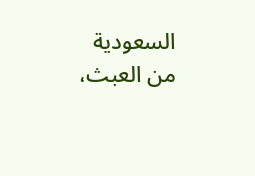السعودية من العبث،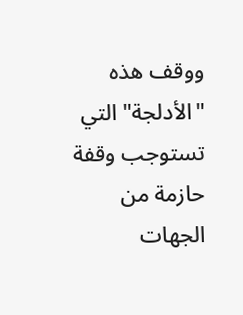ووقف هذه "الأدلجة" التي تستوجب وقفة حازمة من الجهات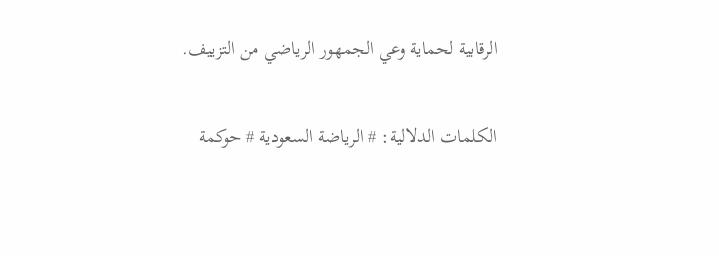الرقابية لحماية وعي الجمهور الرياضي من التزييف.

الكلمات الدلالية: # الرياضة السعودية # حوكمة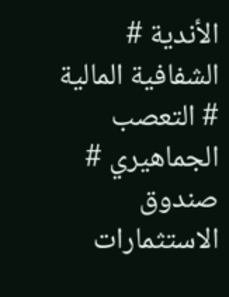الأندية # الشفافية المالية # التعصب الجماهيري # صندوق الاستثمارات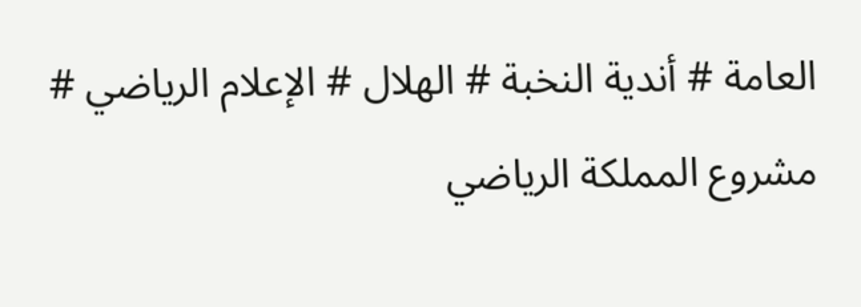العامة # أندية النخبة # الهلال # الإعلام الرياضي # مشروع المملكة الرياضي